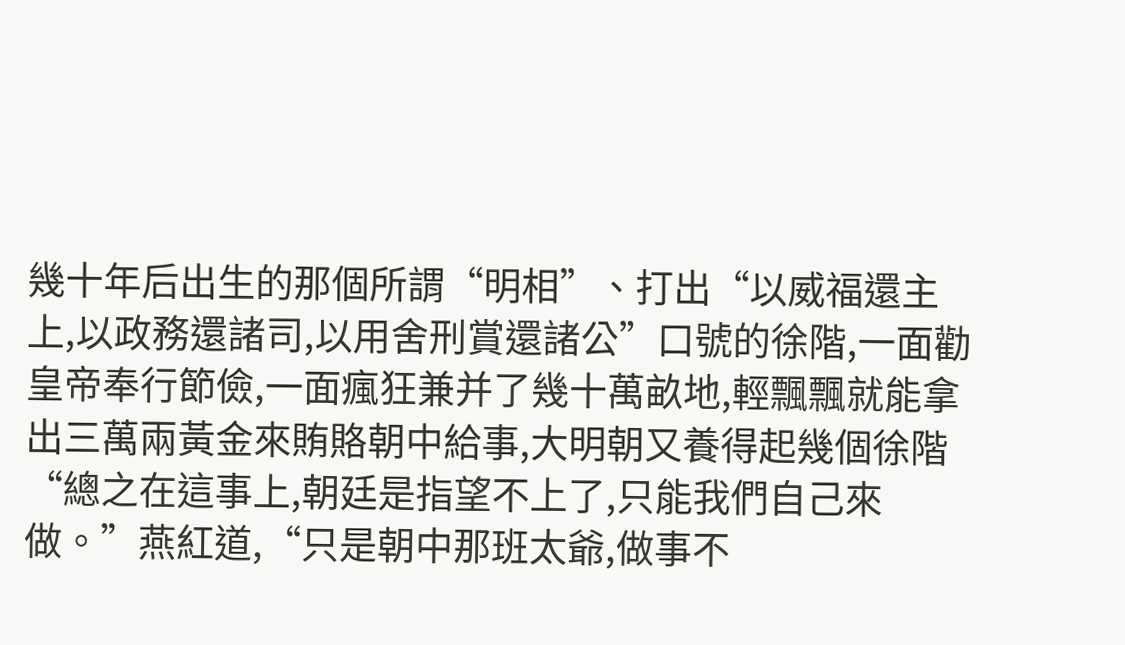幾十年后出生的那個所謂“明相”、打出“以威福還主上,以政務還諸司,以用舍刑賞還諸公”口號的徐階,一面勸皇帝奉行節儉,一面瘋狂兼并了幾十萬畝地,輕飄飄就能拿出三萬兩黃金來賄賂朝中給事,大明朝又養得起幾個徐階
“總之在這事上,朝廷是指望不上了,只能我們自己來做。”燕紅道,“只是朝中那班太爺,做事不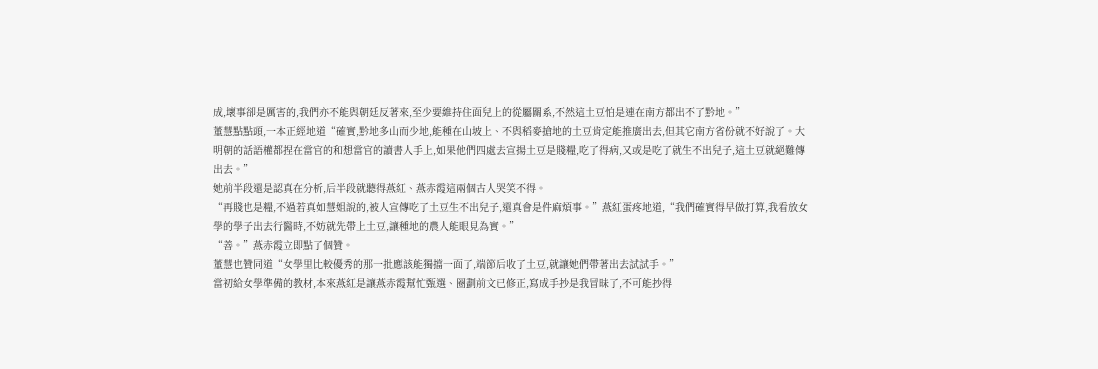成,壞事卻是厲害的,我們亦不能與朝廷反著來,至少要維持住面兒上的從屬關系,不然這土豆怕是連在南方都出不了黔地。”
董慧點點頭,一本正經地道“確實,黔地多山而少地,能種在山坡上、不與稻麥搶地的土豆肯定能推廣出去,但其它南方省份就不好說了。大明朝的話語權都捏在當官的和想當官的讀書人手上,如果他們四處去宣揚土豆是賤糧,吃了得病,又或是吃了就生不出兒子,這土豆就絕難傳出去。”
她前半段還是認真在分析,后半段就聽得燕紅、燕赤霞這兩個古人哭笑不得。
“再賤也是糧,不過若真如慧姐說的,被人宣傳吃了土豆生不出兒子,還真會是件麻煩事。”燕紅蛋疼地道,“我們確實得早做打算,我看放女學的學子出去行醫時,不妨就先帶上土豆,讓種地的農人能眼見為實。”
“善。”燕赤霞立即點了個贊。
董慧也贊同道“女學里比較優秀的那一批應該能獨擋一面了,端節后收了土豆,就讓她們帶著出去試試手。”
當初給女學準備的教材,本來燕紅是讓燕赤霞幫忙甄選、圈劃前文已修正,寫成手抄是我冒昧了,不可能抄得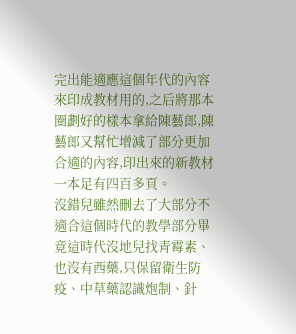完出能適應這個年代的內容來印成教材用的,之后將那本圈劃好的樣本拿給陳藝郎,陳藝郎又幫忙增減了部分更加合適的內容,印出來的新教材一本足有四百多頁。
沒錯兒雖然刪去了大部分不適合這個時代的教學部分畢竟這時代沒地兒找青霉素、也沒有西藥,只保留衛生防疫、中草藥認識炮制、針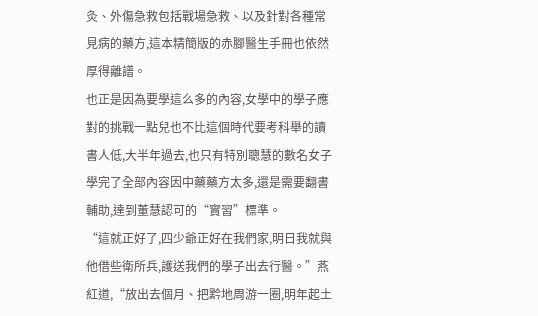灸、外傷急救包括戰場急救、以及針對各種常見病的藥方,這本精簡版的赤腳醫生手冊也依然厚得離譜。
也正是因為要學這么多的內容,女學中的學子應對的挑戰一點兒也不比這個時代要考科舉的讀書人低,大半年過去,也只有特別聰慧的數名女子學完了全部內容因中藥藥方太多,還是需要翻書輔助,達到董慧認可的“實習”標準。
“這就正好了,四少爺正好在我們家,明日我就與他借些衛所兵,護送我們的學子出去行醫。”燕紅道,“放出去個月、把黔地周游一圈,明年起土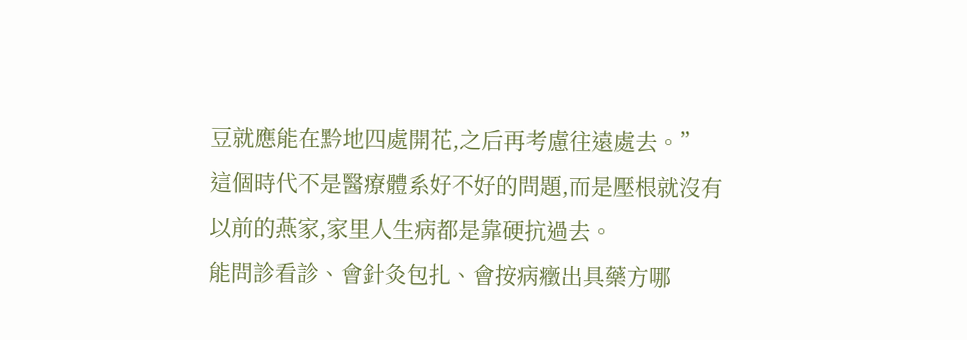豆就應能在黔地四處開花,之后再考慮往遠處去。”
這個時代不是醫療體系好不好的問題,而是壓根就沒有以前的燕家,家里人生病都是靠硬抗過去。
能問診看診、會針灸包扎、會按病癥出具藥方哪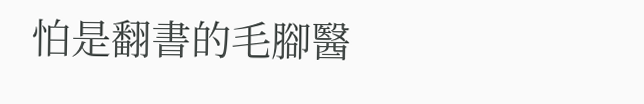怕是翻書的毛腳醫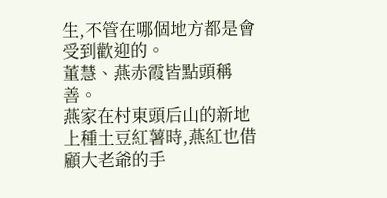生,不管在哪個地方都是會受到歡迎的。
董慧、燕赤霞皆點頭稱善。
燕家在村東頭后山的新地上種土豆紅薯時,燕紅也借顧大老爺的手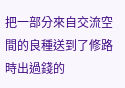把一部分來自交流空間的良種送到了修路時出過錢的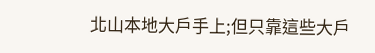北山本地大戶手上;但只靠這些大戶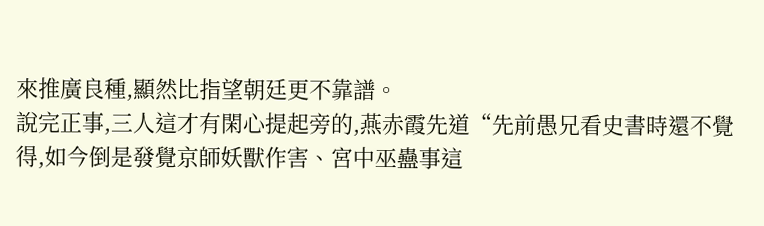來推廣良種,顯然比指望朝廷更不靠譜。
說完正事,三人這才有閑心提起旁的,燕赤霞先道“先前愚兄看史書時還不覺得,如今倒是發覺京師妖獸作害、宮中巫蠱事這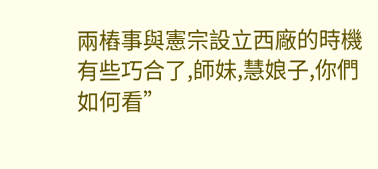兩樁事與憲宗設立西廠的時機有些巧合了,師妹,慧娘子,你們如何看”